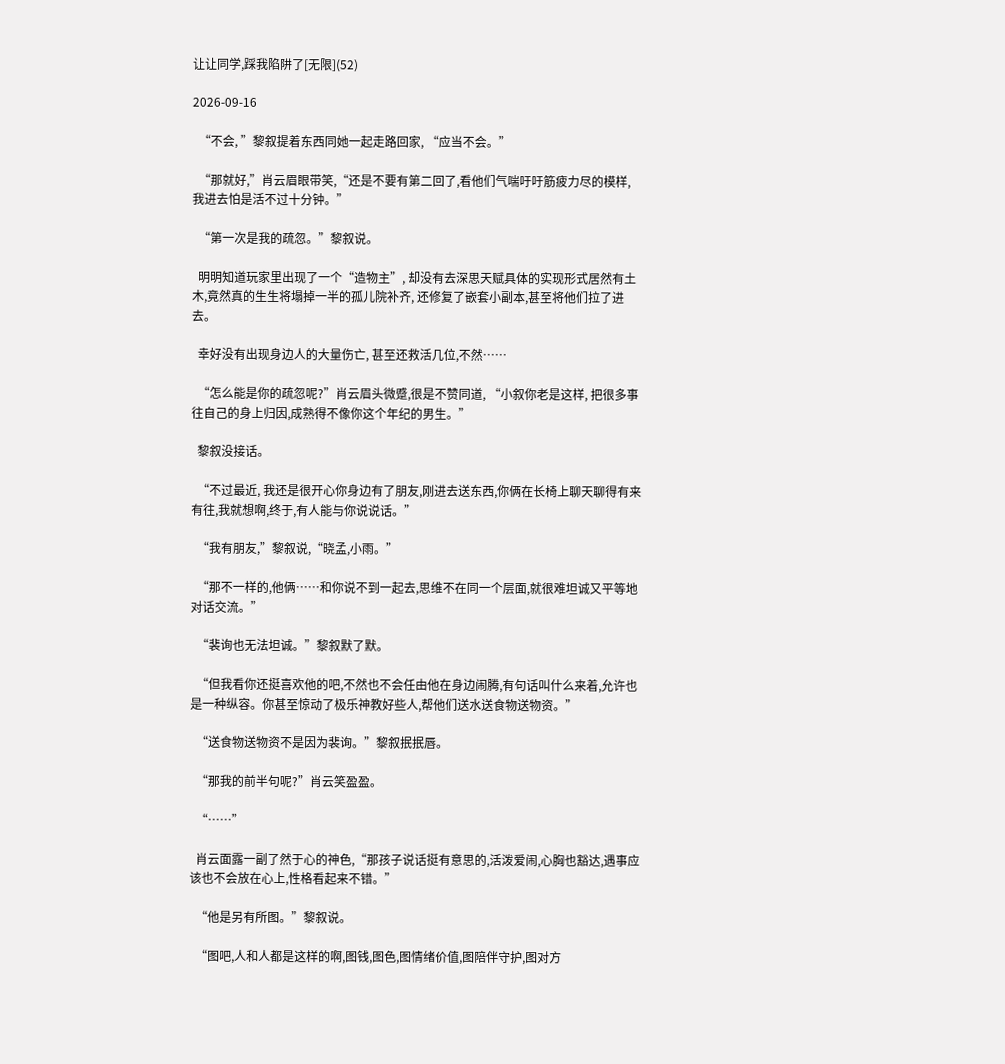让让同学,踩我陷阱了[无限](52)

2026-09-16

  “不会, ”黎叙提着东西同她一起走路回家, “应当不会。”

  “那就好,”肖云眉眼带笑,“还是不要有第二回了,看他们气喘吁吁筋疲力尽的模样, 我进去怕是活不过十分钟。”

  “第一次是我的疏忽。”黎叙说。

  明明知道玩家里出现了一个“造物主”, 却没有去深思天赋具体的实现形式居然有土木,竟然真的生生将塌掉一半的孤儿院补齐, 还修复了嵌套小副本,甚至将他们拉了进去。

  幸好没有出现身边人的大量伤亡, 甚至还救活几位,不然……

  “怎么能是你的疏忽呢?”肖云眉头微蹙,很是不赞同道, “小叙你老是这样, 把很多事往自己的身上归因,成熟得不像你这个年纪的男生。”

  黎叙没接话。

  “不过最近, 我还是很开心你身边有了朋友,刚进去送东西,你俩在长椅上聊天聊得有来有往,我就想啊,终于,有人能与你说说话。”

  “我有朋友,”黎叙说,“晓孟,小雨。”

  “那不一样的,他俩……和你说不到一起去,思维不在同一个层面,就很难坦诚又平等地对话交流。”

  “裴询也无法坦诚。”黎叙默了默。

  “但我看你还挺喜欢他的吧,不然也不会任由他在身边闹腾,有句话叫什么来着,允许也是一种纵容。你甚至惊动了极乐神教好些人,帮他们送水送食物送物资。”

  “送食物送物资不是因为裴询。”黎叙抿抿唇。

  “那我的前半句呢?”肖云笑盈盈。

  “……”

  肖云面露一副了然于心的神色,“那孩子说话挺有意思的,活泼爱闹,心胸也豁达,遇事应该也不会放在心上,性格看起来不错。”

  “他是另有所图。”黎叙说。

  “图吧,人和人都是这样的啊,图钱,图色,图情绪价值,图陪伴守护,图对方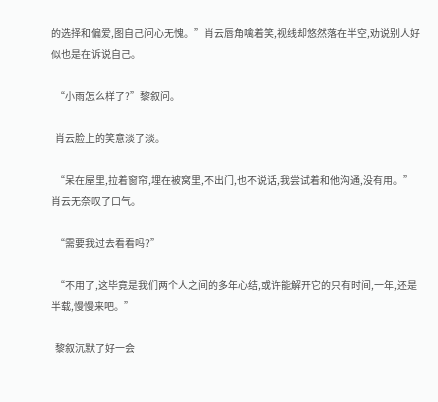的选择和偏爱,图自己问心无愧。”肖云唇角噙着笑,视线却悠然落在半空,劝说别人好似也是在诉说自己。

  “小雨怎么样了?”黎叙问。

  肖云脸上的笑意淡了淡。

  “呆在屋里,拉着窗帘,埋在被窝里,不出门,也不说话,我尝试着和他沟通,没有用。”肖云无奈叹了口气。

  “需要我过去看看吗?”

  “不用了,这毕竟是我们两个人之间的多年心结,或许能解开它的只有时间,一年,还是半载,慢慢来吧。”

  黎叙沉默了好一会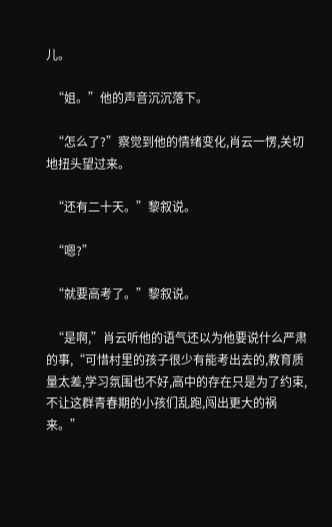儿。

  “姐。”他的声音沉沉落下。

  “怎么了?”察觉到他的情绪变化,肖云一愣,关切地扭头望过来。

  “还有二十天。”黎叙说。

  “嗯?”

  “就要高考了。”黎叙说。

  “是啊,”肖云听他的语气还以为他要说什么严肃的事,“可惜村里的孩子很少有能考出去的,教育质量太差,学习氛围也不好,高中的存在只是为了约束,不让这群青春期的小孩们乱跑,闯出更大的祸来。”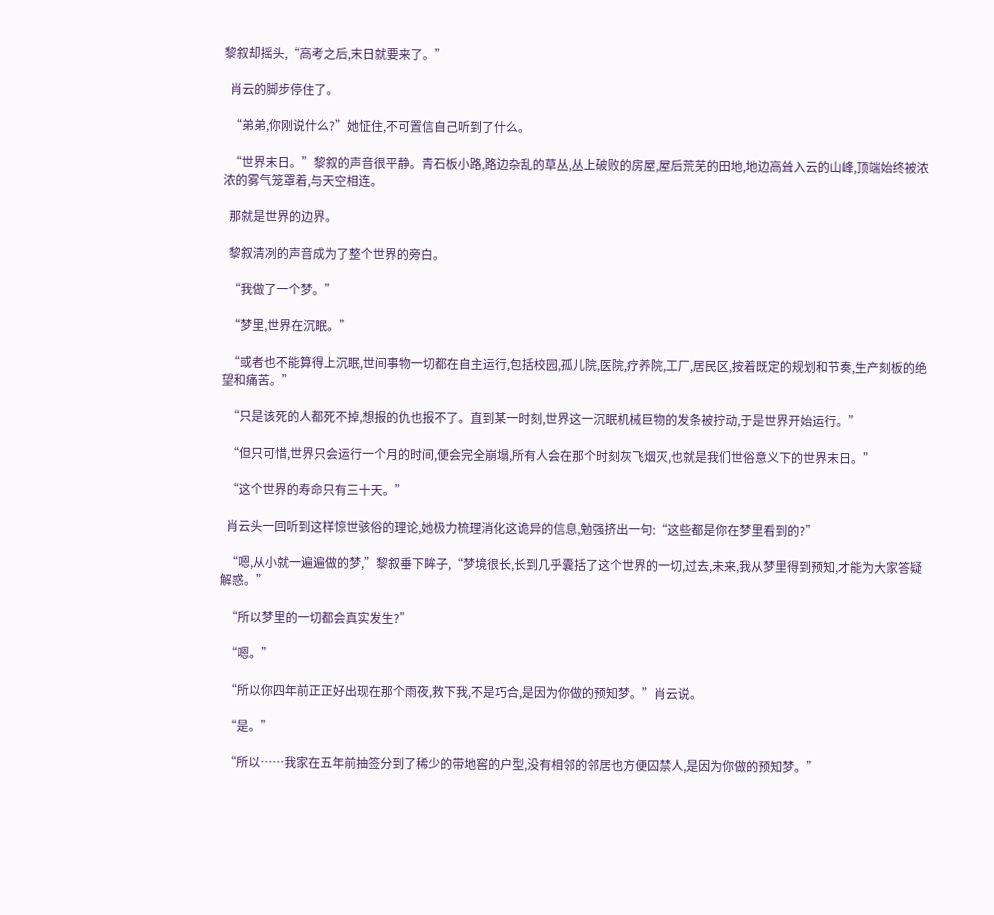黎叙却摇头,“高考之后,末日就要来了。”

  肖云的脚步停住了。

  “弟弟,你刚说什么?”她怔住,不可置信自己听到了什么。

  “世界末日。”黎叙的声音很平静。青石板小路,路边杂乱的草丛,丛上破败的房屋,屋后荒芜的田地,地边高耸入云的山峰,顶端始终被浓浓的雾气笼罩着,与天空相连。

  那就是世界的边界。

  黎叙清冽的声音成为了整个世界的旁白。

  “我做了一个梦。”

  “梦里,世界在沉眠。”

  “或者也不能算得上沉眠,世间事物一切都在自主运行,包括校园,孤儿院,医院,疗养院,工厂,居民区,按着既定的规划和节奏,生产刻板的绝望和痛苦。”

  “只是该死的人都死不掉,想报的仇也报不了。直到某一时刻,世界这一沉眠机械巨物的发条被拧动,于是世界开始运行。”

  “但只可惜,世界只会运行一个月的时间,便会完全崩塌,所有人会在那个时刻灰飞烟灭,也就是我们世俗意义下的世界末日。”

  “这个世界的寿命只有三十天。”

  肖云头一回听到这样惊世骇俗的理论,她极力梳理消化这诡异的信息,勉强挤出一句:“这些都是你在梦里看到的?”

  “嗯,从小就一遍遍做的梦,”黎叙垂下眸子,“梦境很长,长到几乎囊括了这个世界的一切,过去,未来,我从梦里得到预知,才能为大家答疑解惑。”

  “所以梦里的一切都会真实发生?”

  “嗯。”

  “所以你四年前正正好出现在那个雨夜,救下我,不是巧合,是因为你做的预知梦。”肖云说。

  “是。”

  “所以……我家在五年前抽签分到了稀少的带地窖的户型,没有相邻的邻居也方便囚禁人,是因为你做的预知梦。”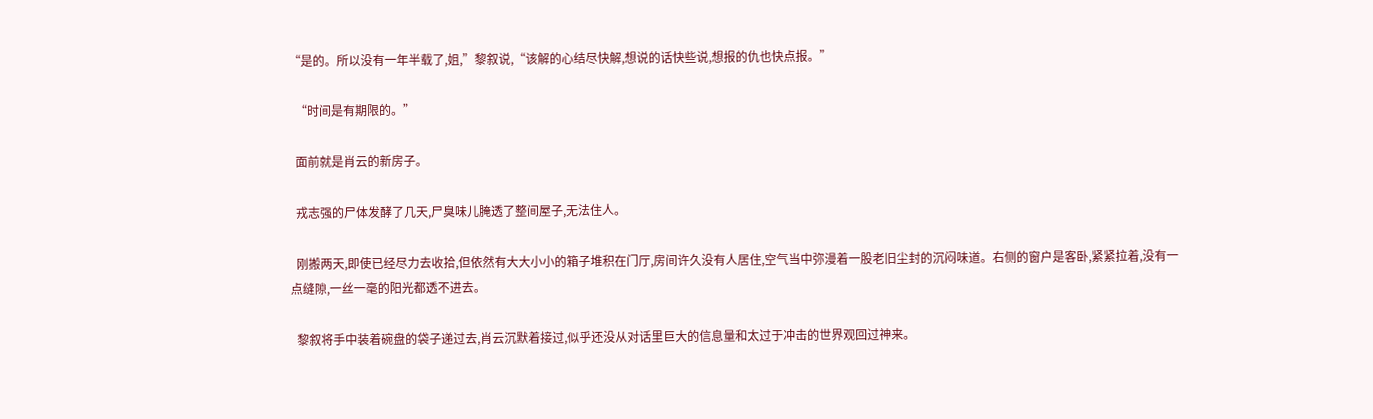“是的。所以没有一年半载了,姐,”黎叙说,“该解的心结尽快解,想说的话快些说,想报的仇也快点报。”

  “时间是有期限的。”

  面前就是肖云的新房子。

  戎志强的尸体发酵了几天,尸臭味儿腌透了整间屋子,无法住人。

  刚搬两天,即使已经尽力去收拾,但依然有大大小小的箱子堆积在门厅,房间许久没有人居住,空气当中弥漫着一股老旧尘封的沉闷味道。右侧的窗户是客卧,紧紧拉着,没有一点缝隙,一丝一毫的阳光都透不进去。

  黎叙将手中装着碗盘的袋子递过去,肖云沉默着接过,似乎还没从对话里巨大的信息量和太过于冲击的世界观回过神来。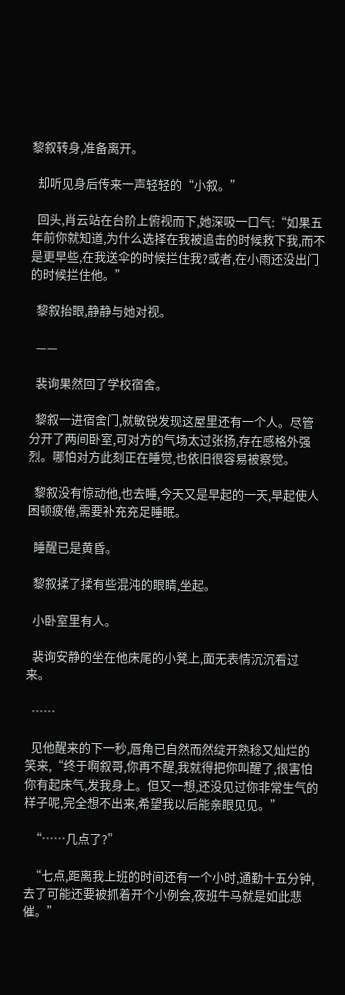黎叙转身,准备离开。

  却听见身后传来一声轻轻的“小叙。”

  回头,肖云站在台阶上俯视而下,她深吸一口气:“如果五年前你就知道,为什么选择在我被追击的时候救下我,而不是更早些,在我送伞的时候拦住我?或者,在小雨还没出门的时候拦住他。”

  黎叙抬眼,静静与她对视。

  ——

  裴询果然回了学校宿舍。

  黎叙一进宿舍门,就敏锐发现这屋里还有一个人。尽管分开了两间卧室,可对方的气场太过张扬,存在感格外强烈。哪怕对方此刻正在睡觉,也依旧很容易被察觉。

  黎叙没有惊动他,也去睡,今天又是早起的一天,早起使人困顿疲倦,需要补充充足睡眠。

  睡醒已是黄昏。

  黎叙揉了揉有些混沌的眼睛,坐起。

  小卧室里有人。

  裴询安静的坐在他床尾的小凳上,面无表情沉沉看过来。

  ……

  见他醒来的下一秒,唇角已自然而然绽开熟稔又灿烂的笑来,“终于啊叙哥,你再不醒,我就得把你叫醒了,很害怕你有起床气,发我身上。但又一想,还没见过你非常生气的样子呢,完全想不出来,希望我以后能亲眼见见。”

  “……几点了?”

  “七点,距离我上班的时间还有一个小时,通勤十五分钟,去了可能还要被抓着开个小例会,夜班牛马就是如此悲催。”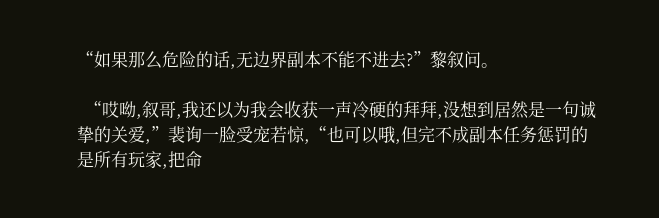“如果那么危险的话,无边界副本不能不进去?”黎叙问。

  “哎呦,叙哥,我还以为我会收获一声冷硬的拜拜,没想到居然是一句诚挚的关爱,”裴询一脸受宠若惊,“也可以哦,但完不成副本任务惩罚的是所有玩家,把命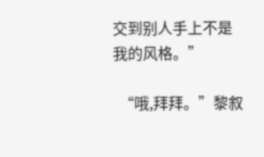交到别人手上不是我的风格。”

  “哦,拜拜。”黎叙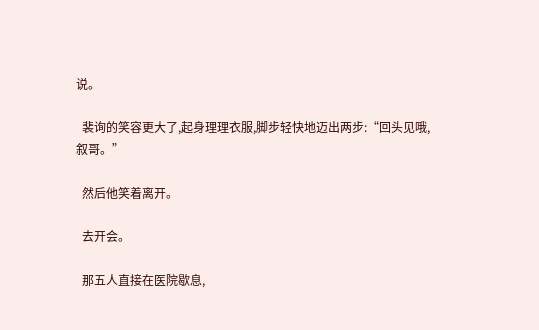说。

  裴询的笑容更大了,起身理理衣服,脚步轻快地迈出两步:“回头见哦,叙哥。”

  然后他笑着离开。

  去开会。

  那五人直接在医院歇息,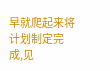早就爬起来将计划制定完成,见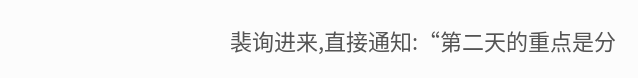裴询进来,直接通知:“第二天的重点是分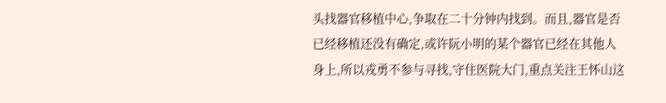头找器官移植中心,争取在二十分钟内找到。而且,器官是否已经移植还没有确定,或许阮小明的某个器官已经在其他人身上,所以戎勇不参与寻找,守住医院大门,重点关注王怀山这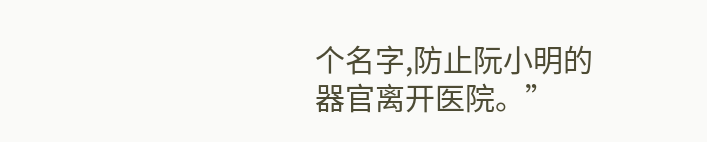个名字,防止阮小明的器官离开医院。”